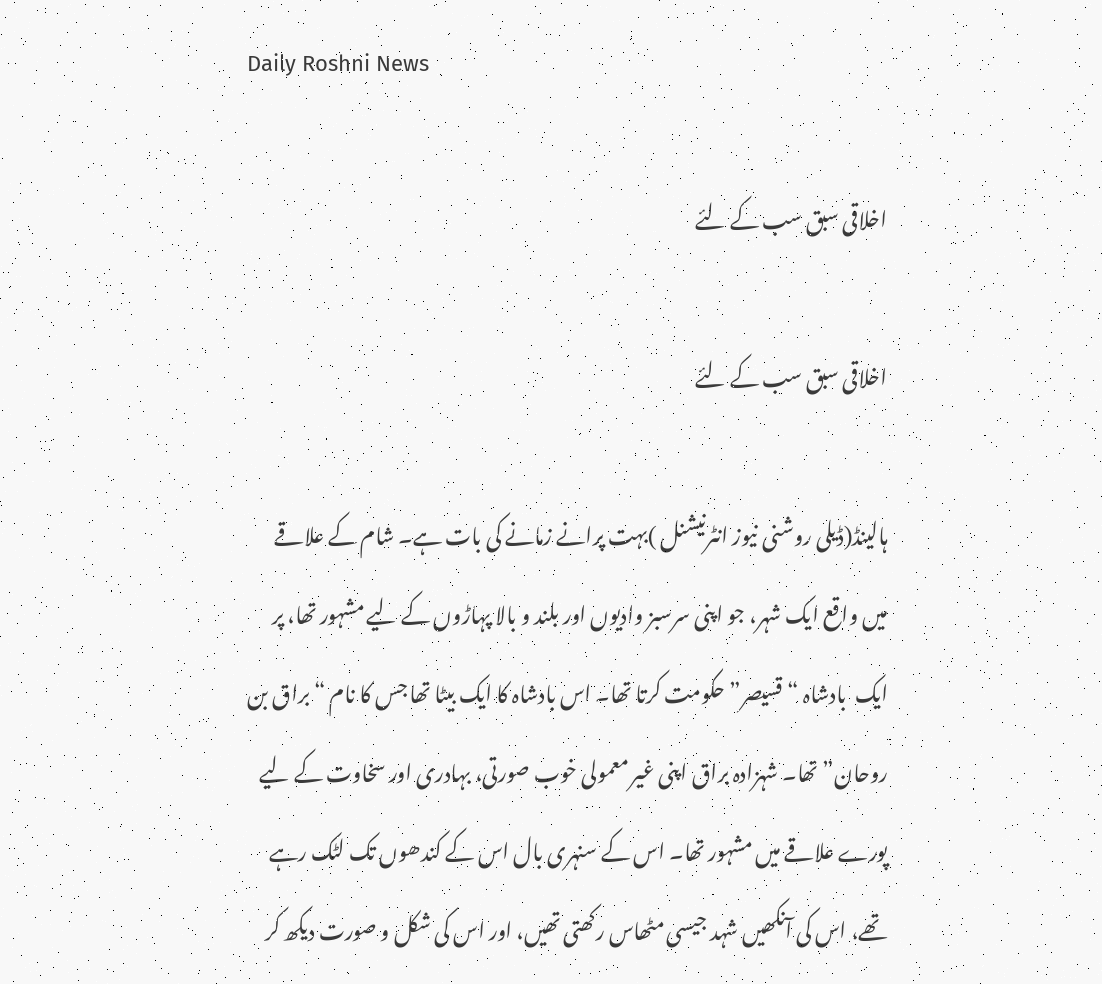Daily Roshni News

اخلاقی سبق سب کے لئے

اخلاقی سبق سب کے لئے

ہالینڈ(ڈیلی روشنی نیوز انٹرنیشنل )بہت پرانے زمانے کی بات ہے۔ شام کے علاقے میں واقع ایک شہر، جو اپنی سرسبز وادیوں اور بلند و بالا پہاڑوں کے لیے مشہور تھا، پر ایک  بادشاہ “قسیصر” حکومت کرتا تھا۔ اس بادشاہ کا ایک بیٹا تھا جس کا نام “براق بن روحان” تھا۔ شہزادہ براق اپنی غیر معمولی خوب صورتی، بہادری اور سخاوت کے لیے پورے علاقے میں مشہور تھا۔ اس کے سنہری بال اس کے کندھوں تک لٹک رہے تھے، اس کی آنکھیں شہد جیسی مٹھاس رکھتی تھیں، اور اس کی شکل و صورت دیکھ کر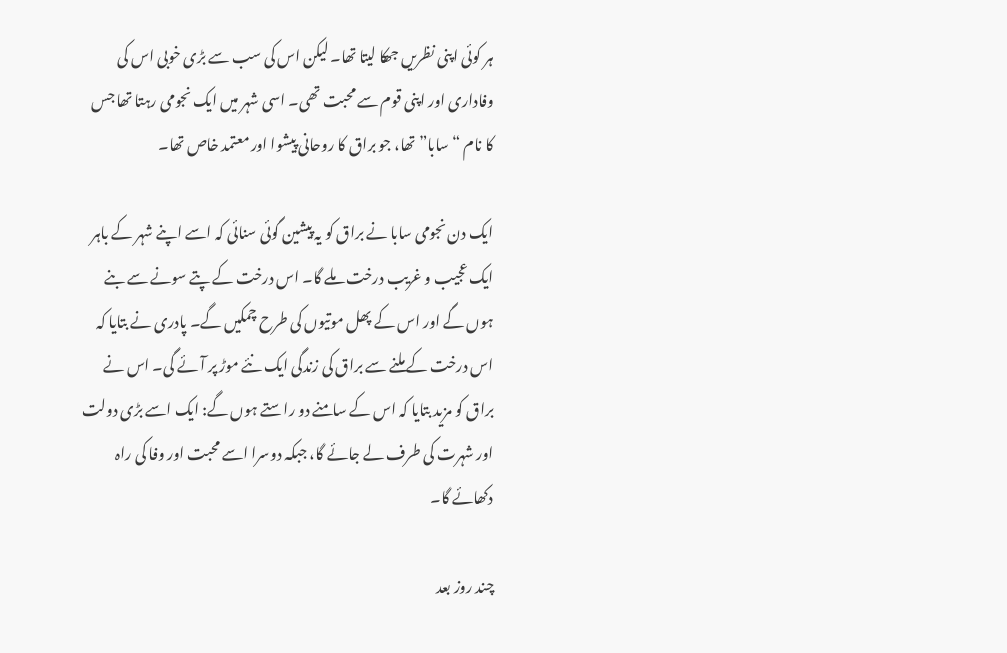ہر کوئی اپنی نظریں جھکا لیتا تھا۔ لیکن اس کی سب سے بڑی خوبی اس کی وفاداری اور اپنی قوم سے محبت تھی۔ اسی شہر میں ایک نجومی رہتا تھا جس کا نام “سابا” تھا، جو براق کا روحانی پیشوا اور معتمد خاص تھا۔

ایک دن نجومی سابا نے براق کو یہ پیشین گوئی سنائی کہ اسے اپنے شہر کے باہر ایک عجیب و غریب درخت ملے گا۔ اس درخت کے پتے سونے سے بنے ہوں گے اور اس کے پھل موتیوں کی طرح چمکیں گے۔ پادری نے بتایا کہ اس درخت کے ملنے سے براق کی زندگی ایک نئے موڑ پر آئے گی۔ اس نے براق کو مزید بتایا کہ اس کے سامنے دو راستے ہوں گے: ایک اسے بڑی دولت اور شہرت کی طرف لے جائے گا، جبکہ دوسرا اسے محبت اور وفا کی راہ دکھائے گا۔

چند روز بعد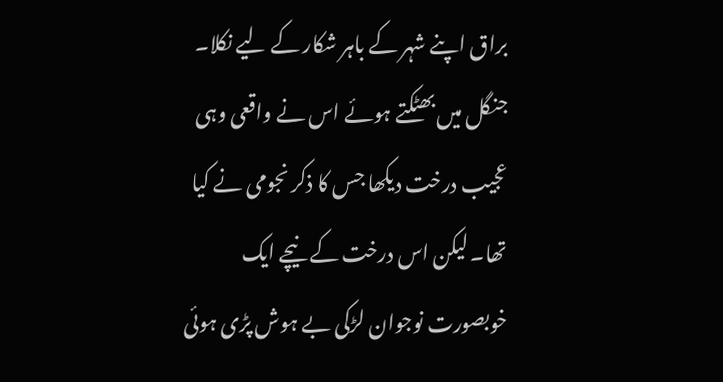براق اپنے شہر کے باہر شکار کے لیے نکلا۔ جنگل میں بھٹکتے ہوئے اس نے واقعی وہی عجیب درخت دیکھا جس کا ذکر نجومی نے کیا تھا۔ لیکن اس درخت کے نیچے ایک خوبصورت نوجوان لڑکی بے ہوش پڑی ہوئی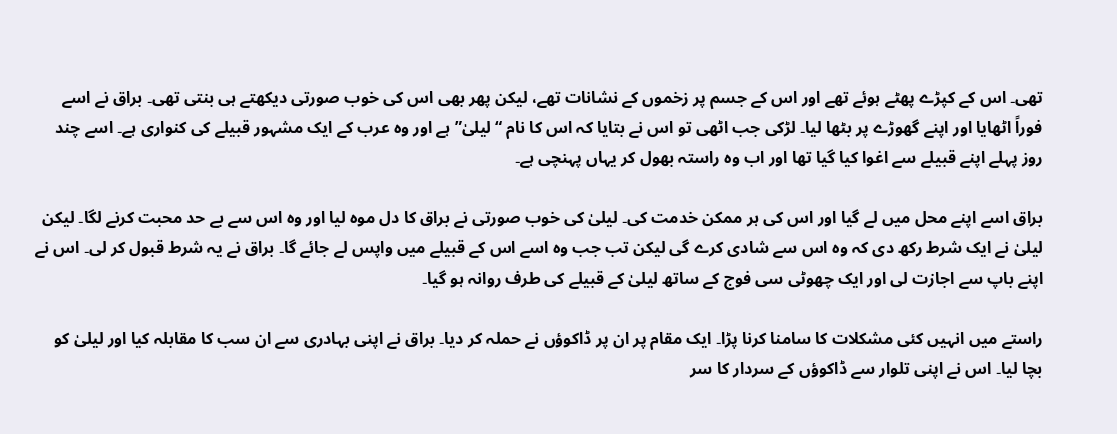تھی۔ اس کے کپڑے پھٹے ہوئے تھے اور اس کے جسم پر زخموں کے نشانات تھے، لیکن پھر بھی اس کی خوب صورتی دیکھتے ہی بنتی تھی۔ براق نے اسے فوراً اٹھایا اور اپنے گھوڑے پر بٹھا لیا۔ لڑکی جب اٹھی تو اس نے بتایا کہ اس کا نام “لیلیٰ” ہے اور وہ عرب کے ایک مشہور قبیلے کی کنواری ہے۔ اسے چند روز پہلے اپنے قبیلے سے اغوا کیا گیا تھا اور اب وہ راستہ بھول کر یہاں پہنچی ہے۔

براق اسے اپنے محل میں لے گیا اور اس کی ہر ممکن خدمت کی۔ لیلیٰ کی خوب صورتی نے براق کا دل موہ لیا اور وہ اس سے بے حد محبت کرنے لگا۔ لیکن لیلیٰ نے ایک شرط رکھ دی کہ وہ اس سے شادی کرے گی لیکن تب جب وہ اسے اس کے قبیلے میں واپس لے جائے گا۔ براق نے یہ شرط قبول کر لی۔ اس نے اپنے باپ سے اجازت لی اور ایک چھوٹی سی فوج کے ساتھ لیلیٰ کے قبیلے کی طرف روانہ ہو گیا۔

راستے میں انہیں کئی مشکلات کا سامنا کرنا پڑا۔ ایک مقام پر ان پر ڈاکوؤں نے حملہ کر دیا۔ براق نے اپنی بہادری سے ان سب کا مقابلہ کیا اور لیلیٰ کو بچا لیا۔ اس نے اپنی تلوار سے ڈاکوؤں کے سردار کا سر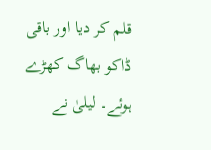قلم کر دیا اور باقی ڈاکو بھاگ کھڑے ہوئے۔ لیلیٰ نے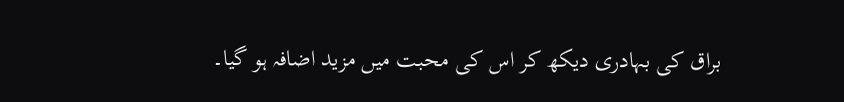براق کی بہادری دیکھ کر اس کی محبت میں مزید اضافہ ہو گیا۔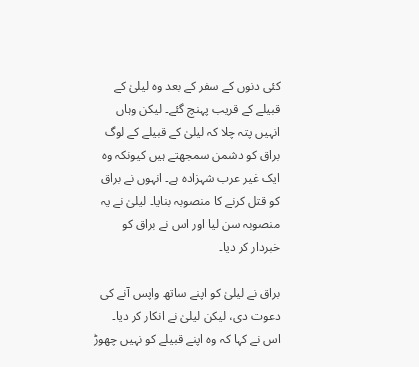کئی دنوں کے سفر کے بعد وہ لیلیٰ کے قبیلے کے قریب پہنچ گئے۔ لیکن وہاں انہیں پتہ چلا کہ لیلیٰ کے قبیلے کے لوگ براق کو دشمن سمجھتے ہیں کیونکہ وہ ایک غیر عرب شہزادہ ہے۔ انہوں نے براق کو قتل کرنے کا منصوبہ بنایا۔ لیلیٰ نے یہ منصوبہ سن لیا اور اس نے براق کو خبردار کر دیا۔

براق نے لیلیٰ کو اپنے ساتھ واپس آنے کی دعوت دی، لیکن لیلیٰ نے انکار کر دیا۔ اس نے کہا کہ وہ اپنے قبیلے کو نہیں چھوڑ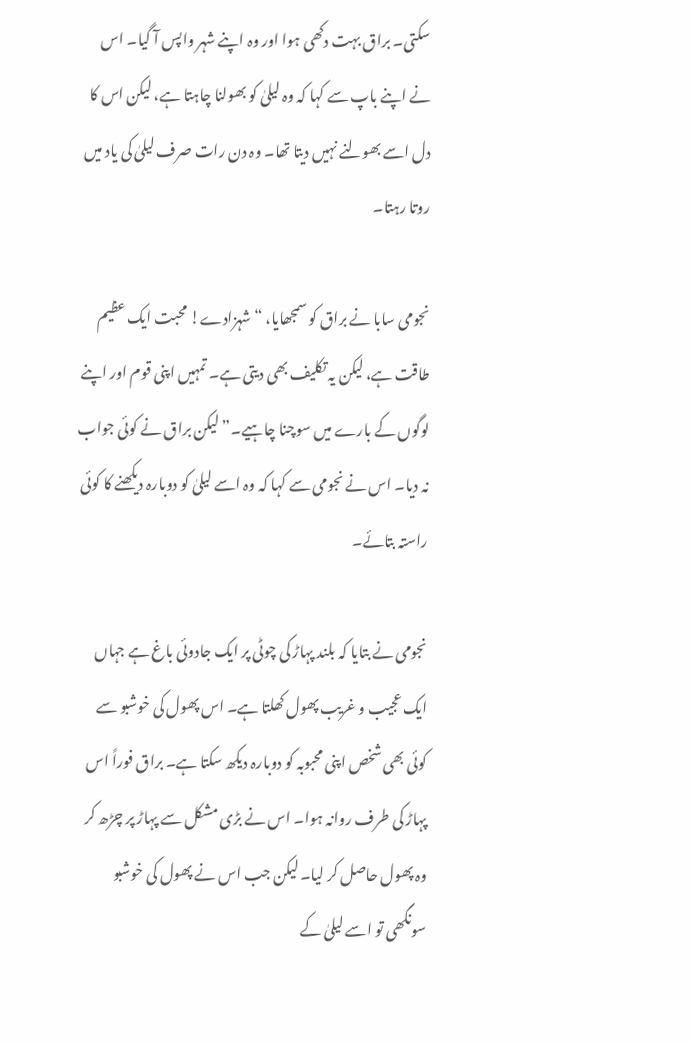سکتی۔ براق بہت دکھی ہوا اور وہ اپنے شہر واپس آ گیا۔ اس نے اپنے باپ سے کہا کہ وہ لیلیٰ کو بھولنا چاہتا ہے، لیکن اس کا دل اسے بھولنے نہیں دیتا تھا۔ وہ دن رات صرف لیلیٰ کی یاد میں روتا رہتا۔

نجومی سابا نے براق کو سمجھایا، “شہزادے! محبت ایک عظیم طاقت ہے، لیکن یہ تکلیف بھی دیتی ہے۔ تمہیں اپنی قوم اور اپنے لوگوں کے بارے میں سوچنا چاہیے۔” لیکن براق نے کوئی جواب نہ دیا۔ اس نے نجومی سے کہا کہ وہ اسے لیلیٰ کو دوبارہ دیکھنے کا کوئی راستہ بتائے۔

نجومی نے بتایا کہ بلند پہاڑ کی چوٹی پر ایک جادوئی باغ ہے جہاں ایک عجیب و غریب پھول کھلتا ہے۔ اس پھول کی خوشبو سے کوئی بھی شخص اپنی محبوبہ کو دوبارہ دیکھ سکتا ہے۔ براق فوراً اس پہاڑ کی طرف روانہ ہوا۔ اس نے بڑی مشکل سے پہاڑ پر چڑھ کر وہ پھول حاصل کر لیا۔ لیکن جب اس نے پھول کی خوشبو سونگھی تو اسے لیلیٰ کے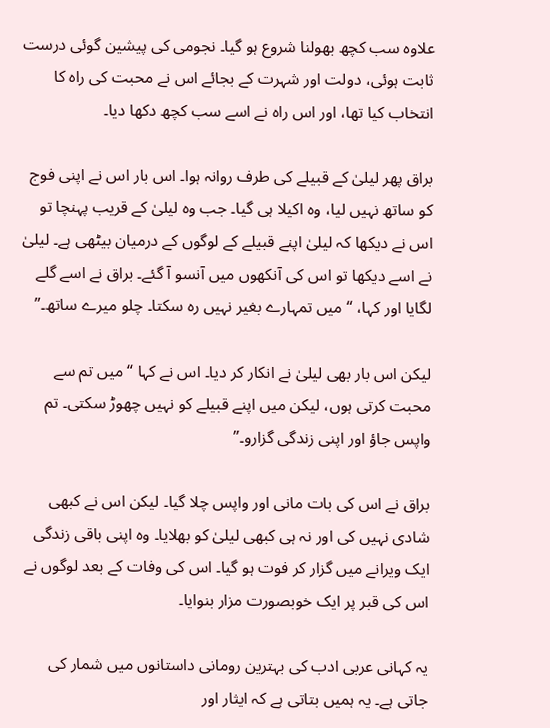علاوہ سب کچھ بھولنا شروع ہو گیا۔ نجومی کی پیشین گوئی درست ثابت ہوئی، دولت اور شہرت کے بجائے اس نے محبت کی راہ کا انتخاب کیا تھا، اور اس راہ نے اسے سب کچھ دکھا دیا۔

براق پھر لیلیٰ کے قبیلے کی طرف روانہ ہوا۔ اس بار اس نے اپنی فوج کو ساتھ نہیں لیا، وہ اکیلا ہی گیا۔ جب وہ لیلیٰ کے قریب پہنچا تو اس نے دیکھا کہ لیلیٰ اپنے قبیلے کے لوگوں کے درمیان بیٹھی ہے۔ لیلیٰ نے اسے دیکھا تو اس کی آنکھوں میں آنسو آ گئے۔ براق نے اسے گلے لگایا اور کہا، “میں تمہارے بغیر نہیں رہ سکتا۔ چلو میرے ساتھ۔”

لیکن اس بار بھی لیلیٰ نے انکار کر دیا۔ اس نے کہا “میں تم سے محبت کرتی ہوں، لیکن میں اپنے قبیلے کو نہیں چھوڑ سکتی۔ تم واپس جاؤ اور اپنی زندگی گزارو۔”

براق نے اس کی بات مانی اور واپس چلا گیا۔ لیکن اس نے کبھی شادی نہیں کی اور نہ ہی کبھی لیلیٰ کو بھلایا۔ وہ اپنی باقی زندگی ایک ویرانے میں گزار کر فوت ہو گیا۔ اس کی وفات کے بعد لوگوں نے اس کی قبر پر ایک خوبصورت مزار بنوایا۔

یہ کہانی عربی ادب کی بہترین رومانی داستانوں میں شمار کی جاتی ہے۔ یہ ہمیں بتاتی ہے کہ ایثار اور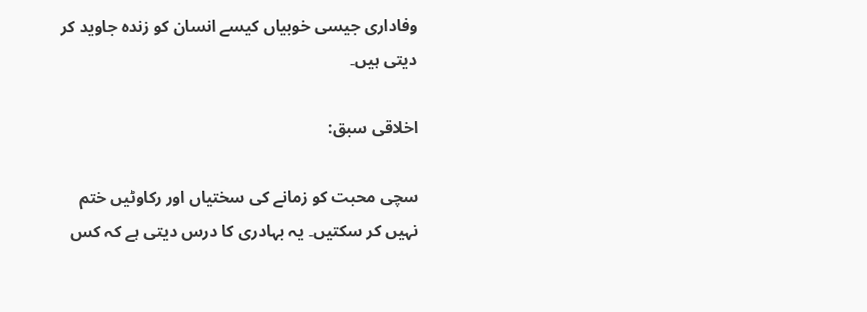وفاداری جیسی خوبیاں کیسے انسان کو زندہ جاوید کر دیتی ہیں۔

اخلاقی سبق:

سچی محبت کو زمانے کی سختیاں اور رکاوٹیں ختم نہیں کر سکتیں۔ یہ بہادری کا درس دیتی ہے کہ کس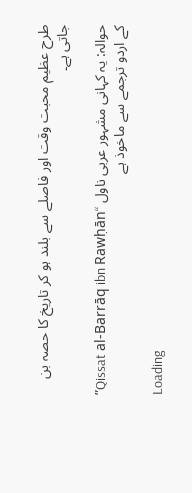طرح عظیم محبت وقت اور فاصلے سے بلند ہو کر تاریخ کا حصہ بن جاتی ہے۔

حوالہ: یہ کہانی مشہور عربی ناول “Qissat al-Barrāq ibn Rawḥān” کے اردو ترجمے سے ماخوذ ہے

Loading